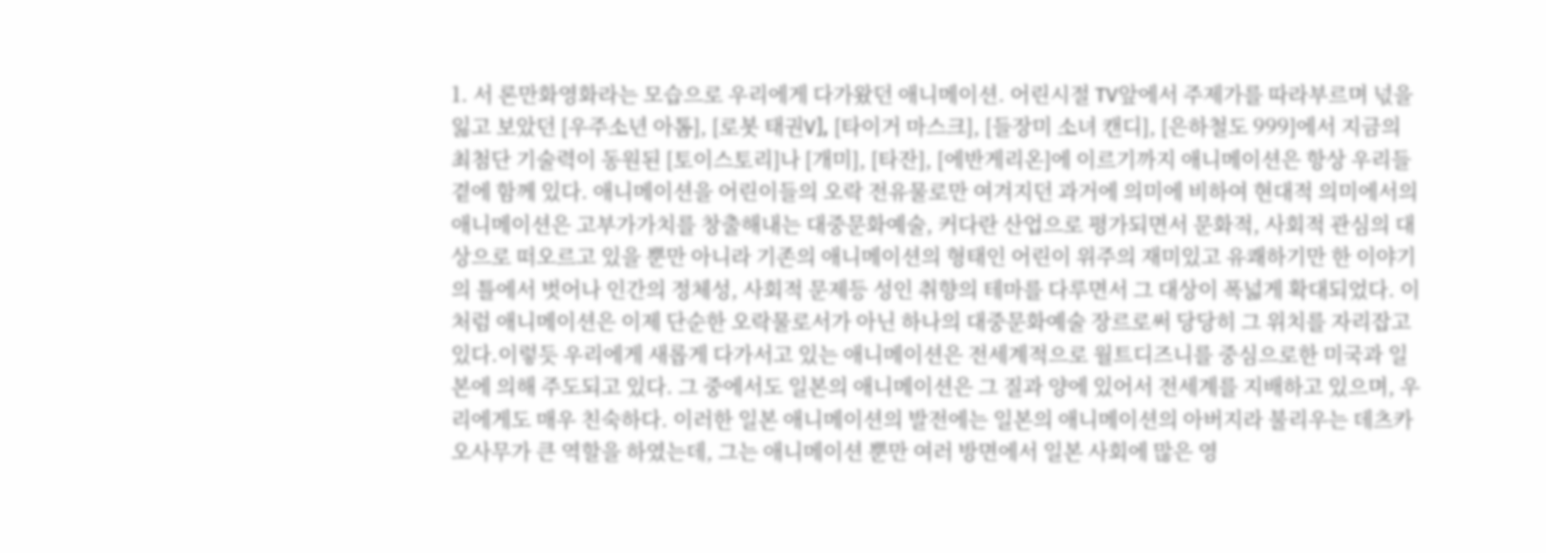1. 서 론만화영화라는 모습으로 우리에게 다가왔던 애니메이션. 어린시절 TV앞에서 주제가를 따라부르며 넋을 잃고 보았던 [우주소년 아톰], [로봇 태권V], [타이거 마스크], [들장미 소녀 캔디], [은하철도 999]에서 지금의 최첨단 기술력이 동원된 [토이스토리]나 [개미], [타잔], [에반게리온]에 이르기까지 애니메이션은 항상 우리들 곁에 함께 있다. 애니메이션을 어린이들의 오락 전유물로만 여겨지던 과거에 의미에 비하여 현대적 의미에서의 애니메이션은 고부가가치를 창출해내는 대중문화예술, 커다란 산업으로 평가되면서 문화적, 사회적 관심의 대상으로 떠오르고 있을 뿐만 아니라 기존의 애니메이션의 형태인 어린이 위주의 재미있고 유쾌하기만 한 이야기의 틀에서 벗어나 인간의 정체성, 사회적 문제등 성인 취향의 테마를 다루면서 그 대상이 폭넓게 확대되었다. 이처럼 애니메이션은 이제 단순한 오락물로서가 아닌 하나의 대중문화예술 장르로써 당당히 그 위치를 자리잡고 있다.이렇듯 우리에게 새롭게 다가서고 있는 애니메이션은 전세계적으로 월트디즈니를 중심으로한 미국과 일본에 의해 주도되고 있다. 그 중에서도 일본의 애니메이션은 그 질과 양에 있어서 전세계를 지배하고 있으며, 우리에게도 매우 친숙하다. 이러한 일본 애니메이션의 발전에는 일본의 애니메이션의 아버지라 불리우는 데츠카 오사무가 큰 역할을 하였는데, 그는 애니메이션 뿐만 여러 방면에서 일본 사회에 많은 영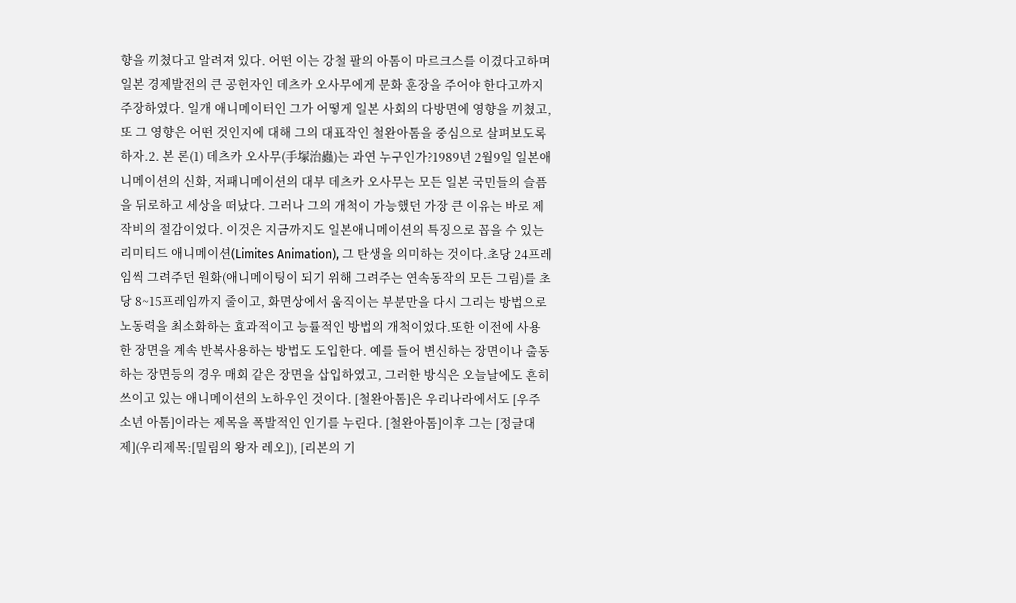향을 끼쳤다고 알려져 있다. 어떤 이는 강철 팔의 아톰이 마르크스를 이겼다고하며 일본 경제발전의 큰 공헌자인 데츠카 오사무에게 문화 훈장을 주어야 한다고까지 주장하였다. 일개 애니메이터인 그가 어떻게 일본 사회의 다방면에 영향을 끼쳤고, 또 그 영향은 어떤 것인지에 대해 그의 대표작인 철완아톰을 중심으로 살펴보도록 하자.2. 본 론(1) 데츠카 오사무(手塚治蟲)는 과연 누구인가?1989년 2월9일 일본애니메이션의 신화, 저패니메이션의 대부 데츠카 오사무는 모든 일본 국민들의 슬픔을 뒤로하고 세상을 떠났다. 그러나 그의 개척이 가능했던 가장 큰 이유는 바로 제작비의 절감이었다. 이것은 지금까지도 일본애니메이션의 특징으로 꼽을 수 있는 리미티드 애니메이션(Limites Animation), 그 탄생을 의미하는 것이다.초당 24프레임씩 그려주던 원화(애니메이팅이 되기 위해 그려주는 연속동작의 모든 그림)를 초당 8~15프레임까지 줄이고, 화면상에서 움직이는 부분만을 다시 그리는 방법으로 노동력을 최소화하는 효과적이고 능률적인 방법의 개척이었다.또한 이전에 사용한 장면을 계속 반복사용하는 방법도 도입한다. 예를 들어 변신하는 장면이나 출동하는 장면등의 경우 매회 같은 장면을 삽입하였고, 그러한 방식은 오늘날에도 흔히 쓰이고 있는 애니메이션의 노하우인 것이다. [철완아톰]은 우리나라에서도 [우주소년 아톰]이라는 제목을 폭발적인 인기를 누린다. [철완아톰]이후 그는 [정글대제](우리제목:[밀림의 왕자 레오]), [리본의 기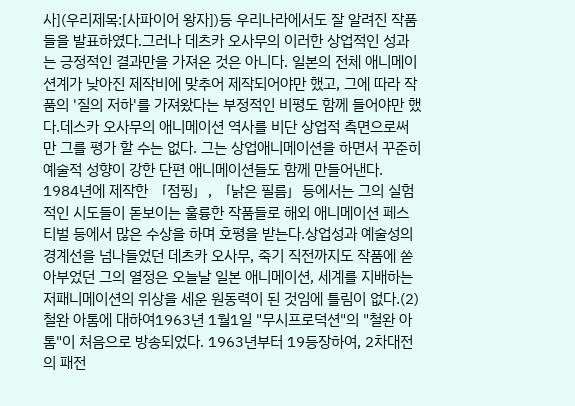사](우리제목:[사파이어 왕자])등 우리나라에서도 잘 알려진 작품들을 발표하였다.그러나 데츠카 오사무의 이러한 상업적인 성과는 긍정적인 결과만을 가져온 것은 아니다. 일본의 전체 애니메이션계가 낮아진 제작비에 맞추어 제작되어야만 했고, 그에 따라 작품의 '질의 저하'를 가져왔다는 부정적인 비평도 함께 들어야만 했다.데스카 오사무의 애니메이션 역사를 비단 상업적 측면으로써만 그를 평가 할 수는 없다. 그는 상업애니메이션을 하면서 꾸준히 예술적 성향이 강한 단편 애니메이션들도 함께 만들어낸다. 1984년에 제작한 「점핑」, 「낡은 필름」등에서는 그의 실험적인 시도들이 돋보이는 훌륭한 작품들로 해외 애니메이션 페스티벌 등에서 많은 수상을 하며 호평을 받는다.상업성과 예술성의 경계선을 넘나들었던 데츠카 오사무, 죽기 직전까지도 작품에 쏟아부었던 그의 열정은 오늘날 일본 애니메이션, 세계를 지배하는 저패니메이션의 위상을 세운 원동력이 된 것임에 틀림이 없다.(2) 철완 아톰에 대하여1963년 1월1일 "무시프로덕션"의 "철완 아톰"이 처음으로 방송되었다. 1963년부터 19등장하여, 2차대전의 패전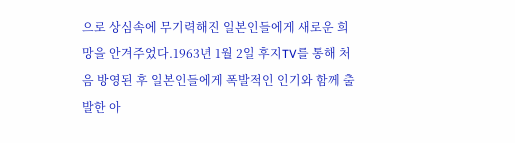으로 상심속에 무기력해진 일본인들에게 새로운 희망을 안겨주었다.1963년 1월 2일 후지TV를 통해 처음 방영된 후 일본인들에게 폭발적인 인기와 함께 출발한 아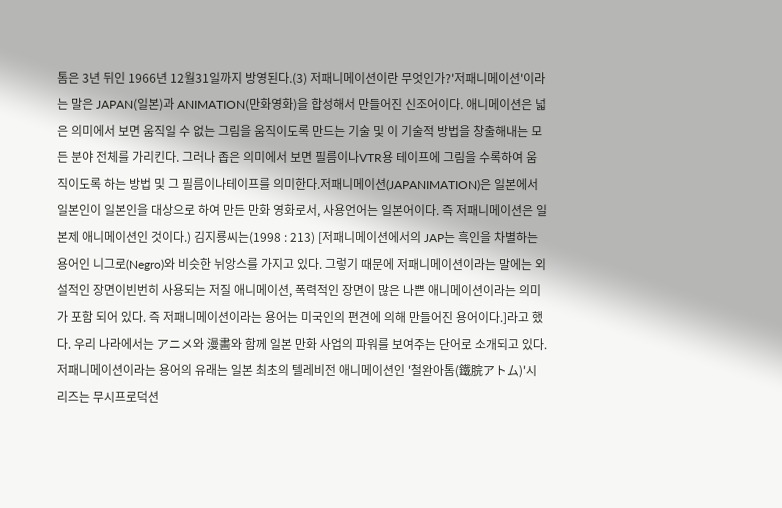톰은 3년 뒤인 1966년 12월31일까지 방영된다.(3) 저패니메이션이란 무엇인가?'저패니메이션'이라는 말은 JAPAN(일본)과 ANIMATION(만화영화)을 합성해서 만들어진 신조어이다. 애니메이션은 넓은 의미에서 보면 움직일 수 없는 그림을 움직이도록 만드는 기술 및 이 기술적 방법을 창출해내는 모든 분야 전체를 가리킨다. 그러나 좁은 의미에서 보면 필름이나VTR용 테이프에 그림을 수록하여 움직이도록 하는 방법 및 그 필름이나테이프를 의미한다.저패니메이션(JAPANIMATION)은 일본에서 일본인이 일본인을 대상으로 하여 만든 만화 영화로서, 사용언어는 일본어이다. 즉 저패니메이션은 일본제 애니메이션인 것이다.) 김지룡씨는(1998 : 213) [저패니메이션에서의 JAP는 흑인을 차별하는 용어인 니그로(Negro)와 비슷한 뉘앙스를 가지고 있다. 그렇기 때문에 저패니메이션이라는 말에는 외설적인 장면이빈번히 사용되는 저질 애니메이션, 폭력적인 장면이 많은 나쁜 애니메이션이라는 의미가 포함 되어 있다. 즉 저패니메이션이라는 용어는 미국인의 편견에 의해 만들어진 용어이다.]라고 했다. 우리 나라에서는 アニメ와 漫畵와 함께 일본 만화 사업의 파워를 보여주는 단어로 소개되고 있다.저패니메이션이라는 용어의 유래는 일본 최초의 텔레비전 애니메이션인 '철완아톰(鐵脘アトム)'시리즈는 무시프로덕션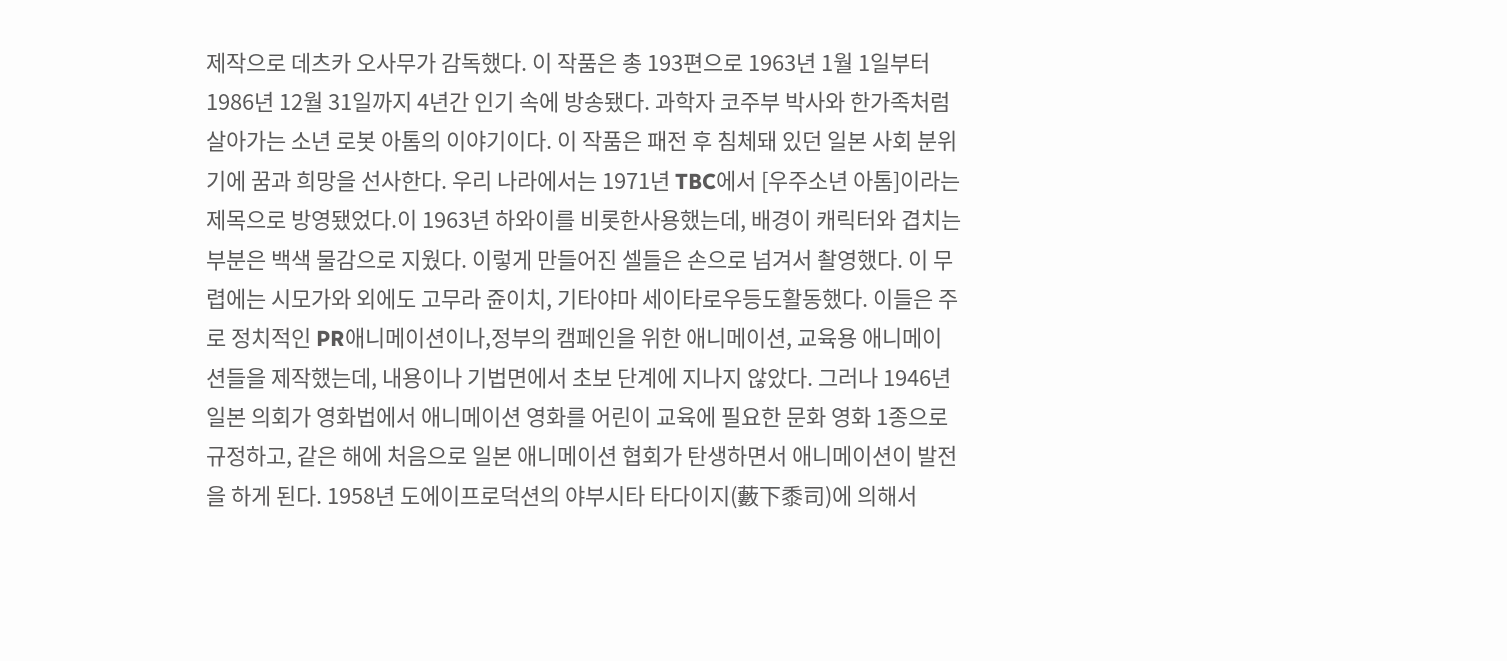제작으로 데츠카 오사무가 감독했다. 이 작품은 총 193편으로 1963년 1월 1일부터 1986년 12월 31일까지 4년간 인기 속에 방송됐다. 과학자 코주부 박사와 한가족처럼 살아가는 소년 로봇 아톰의 이야기이다. 이 작품은 패전 후 침체돼 있던 일본 사회 분위기에 꿈과 희망을 선사한다. 우리 나라에서는 1971년 TBC에서 [우주소년 아톰]이라는 제목으로 방영됐었다.이 1963년 하와이를 비롯한사용했는데, 배경이 캐릭터와 겹치는 부분은 백색 물감으로 지웠다. 이렇게 만들어진 셀들은 손으로 넘겨서 촬영했다. 이 무렵에는 시모가와 외에도 고무라 쥰이치, 기타야마 세이타로우등도활동했다. 이들은 주로 정치적인 PR애니메이션이나,정부의 캠페인을 위한 애니메이션, 교육용 애니메이션들을 제작했는데, 내용이나 기법면에서 초보 단계에 지나지 않았다. 그러나 1946년 일본 의회가 영화법에서 애니메이션 영화를 어린이 교육에 필요한 문화 영화 1종으로 규정하고, 같은 해에 처음으로 일본 애니메이션 협회가 탄생하면서 애니메이션이 발전을 하게 된다. 1958년 도에이프로덕션의 야부시타 타다이지(藪下黍司)에 의해서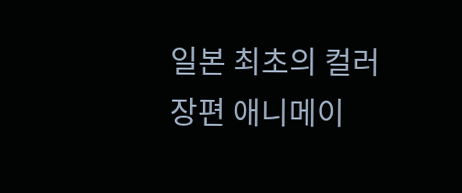일본 최초의 컬러 장편 애니메이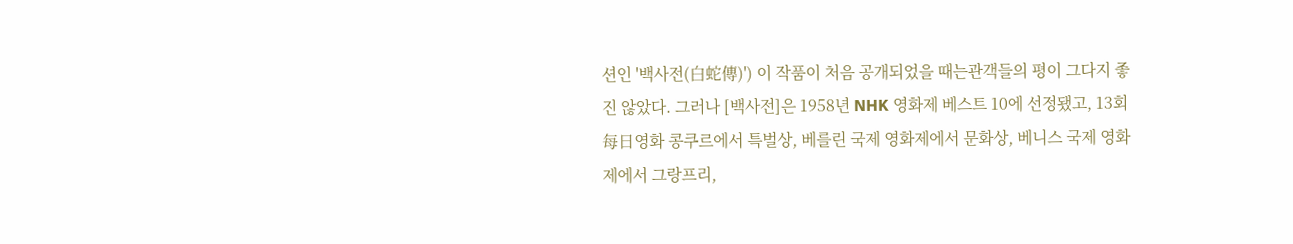션인 '백사전(白蛇傳)') 이 작품이 처음 공개되었을 때는관객들의 평이 그다지 좋진 않았다. 그러나 [백사전]은 1958년 NHK 영화제 베스트 10에 선정됐고, 13회 每日영화 콩쿠르에서 특벌상, 베를린 국제 영화제에서 문화상, 베니스 국제 영화제에서 그랑프리,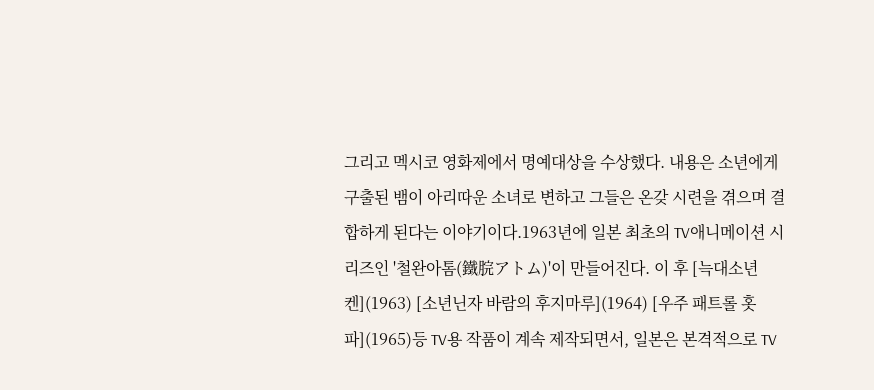그리고 멕시코 영화제에서 명예대상을 수상했다. 내용은 소년에게 구출된 뱀이 아리따운 소녀로 변하고 그들은 온갖 시련을 겪으며 결합하게 된다는 이야기이다.1963년에 일본 최초의 TV애니메이션 시리즈인 '철완아톰(鐵脘アトム)'이 만들어진다. 이 후 [늑대소년 켄](1963) [소년닌자 바람의 후지마루](1964) [우주 패트롤 홋파](1965)등 TV용 작품이 계속 제작되면서, 일본은 본격적으로 TV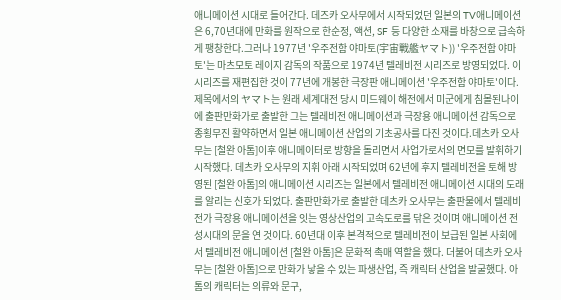애니메이션 시대로 들어간다. 데즈카 오사무에서 시작되었던 일본의 TV애니메이션은 6,70년대에 만화를 원작으로 한순정, 액션, SF 등 다양한 소재를 바창으로 급속하게 팽창한다.그러나 1977년 '우주전함 야마토(宇宙戰艦ヤマト)) '우주전함 야마토'는 마츠모토 레이지 감독의 작품으로 1974년 텔레비전 시리즈로 방영되었다. 이 시리즈를 재편집한 것이 77년에 개봉한 극장판 애니메이션 '우주전함 야마토'이다. 제목에서의 ヤマト는 원래 세계대전 당시 미드웨이 해전에서 미군에게 침몰된나이에 출판만화가로 출발한 그는 텔레비전 애니메이션과 극장용 애니메이션 감독으로 종횡무진 활약하면서 일본 애니메이션 산업의 기초공사를 다진 것이다.데츠카 오사무는 [철완 아톰]이후 애니메이터로 방향을 돌리면서 사업가로서의 면모를 발휘하기 시작했다. 데츠카 오사무의 지휘 아래 시작되었며 62년에 후지 텔레비전을 토해 방영된 [철완 아톰]의 애니메이션 시리즈는 일본에서 텔레비전 애니메이션 시대의 도래를 알리는 신호가 되었다. 출판만화가로 출발한 데츠카 오사무는 출판물에서 텔레비전가 극장용 애니메이션을 잇는 영상산업의 고속도로를 닦은 것이며 애니메이션 전성시대의 문을 연 것이다. 60년대 이후 본격적으로 텔레비전이 보급된 일본 사회에서 텔레비전 애니메이션 [철완 아톰]은 문화적 촉매 역할을 했다. 더불어 데츠카 오사무는 [철완 아톰]으로 만화가 낳을 수 있는 파생산업, 즉 캐릭터 산업을 발굴했다. 아톰의 캐릭터는 의류와 문구,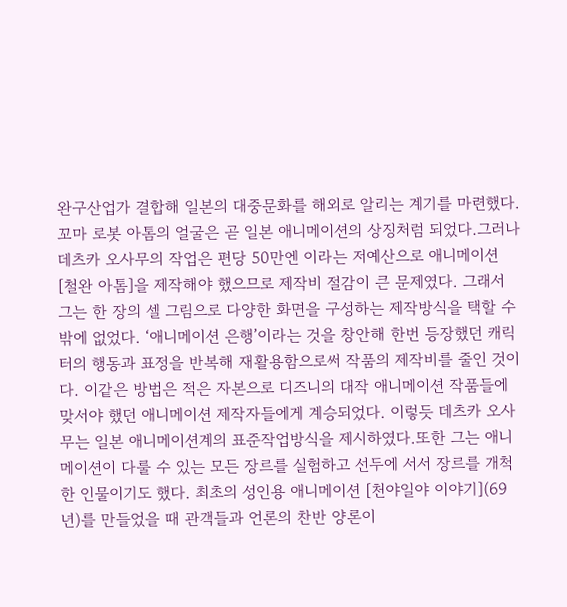완구산업가 결합해 일본의 대중문화를 해외로 알리는 계기를 마련했다. 꼬마 로봇 아톰의 얼굴은 곧 일본 애니메이션의 상징처럼 되었다.그러나 데츠카 오사무의 작업은 편당 50만엔 이라는 저예산으로 애니메이션 [철완 아톰]을 제작해야 했으므로 제작비 절감이 큰 문제였다. 그래서 그는 한 장의 셀 그림으로 다양한 화면을 구성하는 제작방식을 택할 수밖에 없었다. ‘애니메이션 은행’이라는 것을 창안해 한번 등장했던 캐릭터의 행동과 표정을 반복해 재활용함으로써 작품의 제작비를 줄인 것이다. 이같은 방법은 적은 자본으로 디즈니의 대작 애니메이션 작품들에 맞서야 했던 애니메이션 제작자들에게 계승되었다. 이렇듯 데츠카 오사무는 일본 애니메이션계의 표준작업방식을 제시하였다.또한 그는 애니메이션이 다룰 수 있는 모든 장르를 실험하고 선두에 서서 장르를 개척한 인물이기도 했다. 최초의 성인용 애니메이션 [천야일야 이야기](69년)를 만들었을 때 관객들과 언론의 찬반 양론이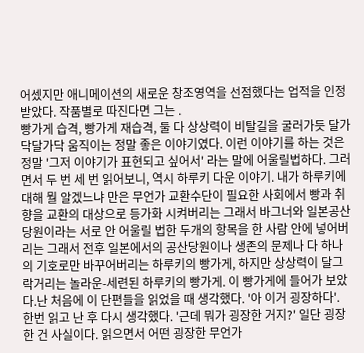어셌지만 애니메이션의 새로운 창조영역을 선점했다는 업적을 인정받았다. 작품별로 따진다면 그는 .
빵가게 습격, 빵가게 재습격, 둘 다 상상력이 비탈길을 굴러가듯 달가닥달가닥 움직이는 정말 좋은 이야기였다. 이런 이야기를 하는 것은 정말 '그저 이야기가 표현되고 싶어서' 라는 말에 어울릴법하다. 그러면서 두 번 세 번 읽어보니, 역시 하루키 다운 이야기. 내가 하루키에 대해 뭘 알겠느냐 만은 무언가 교환수단이 필요한 사회에서 빵과 취향을 교환의 대상으로 등가화 시켜버리는 그래서 바그너와 일본공산당원이라는 서로 안 어울릴 법한 두개의 항목을 한 사람 안에 넣어버리는 그래서 전후 일본에서의 공산당원이나 생존의 문제나 다 하나의 기호로만 바꾸어버리는 하루키의 빵가게, 하지만 상상력이 달그락거리는 놀라운-세련된 하루키의 빵가게. 이 빵가게에 들어가 보았다.난 처음에 이 단편들을 읽었을 때 생각했다. '아 이거 굉장하다'. 한번 읽고 난 후 다시 생각했다. '근데 뭐가 굉장한 거지?' 일단 굉장한 건 사실이다. 읽으면서 어떤 굉장한 무언가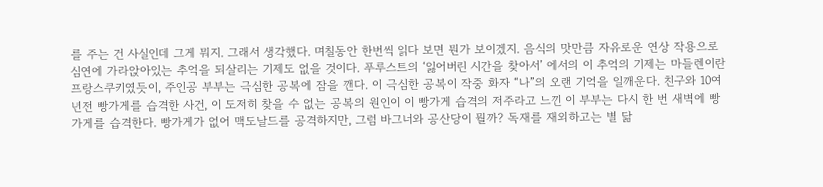를 주는 건 사실인데 그게 뭐지. 그래서 생각했다. 며칠동안 한번씩 읽다 보면 뭔가 보이겠지. 음식의 맛만큼 자유로운 연상 작용으로 심연에 가라앉아있는 추억을 되살리는 기제도 없을 것이다. 푸루스트의 ‘잃어버린 시간을 찾아서’ 에서의 이 추억의 기제는 마들렌이란 프랑스쿠키였듯이, 주인공 부부는 극심한 공복에 잠을 깬다. 이 극심한 공복이 작중 화자 “나”의 오랜 기억을 일깨운다. 친구와 10여년전 빵가게를 습격한 사건, 이 도저히 찾을 수 없는 공복의 원인이 이 빵가게 습격의 저주라고 느낀 이 부부는 다시 한 번 새벽에 빵가게를 습격한다. 빵가게가 없어 맥도날드를 공격하지만, 그럼 바그너와 공산당이 뭘까? 독재를 재외하고는 별 닮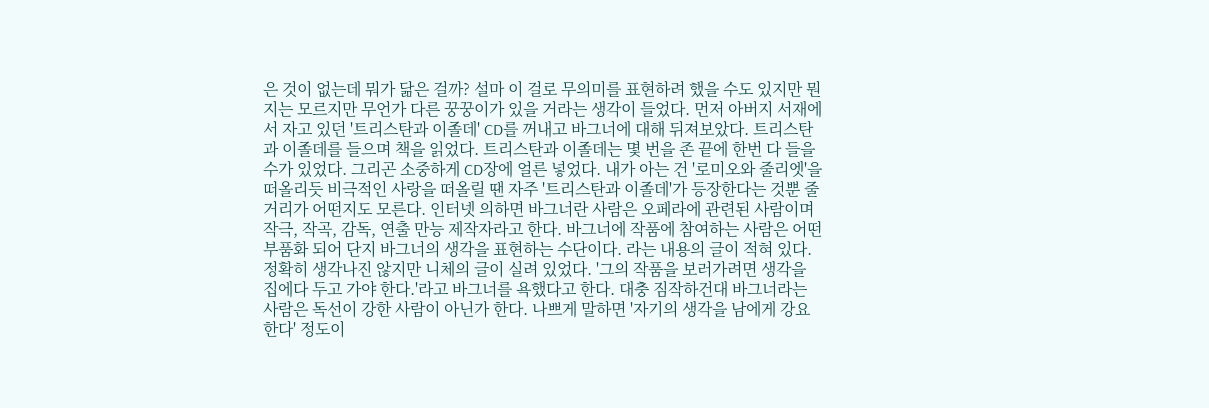은 것이 없는데 뭐가 닮은 걸까? 설마 이 걸로 무의미를 표현하려 했을 수도 있지만 뭔지는 모르지만 무언가 다른 꿍꿍이가 있을 거라는 생각이 들었다. 먼저 아버지 서재에서 자고 있던 '트리스탄과 이졸데' CD를 꺼내고 바그너에 대해 뒤져보았다. 트리스탄과 이졸데를 들으며 책을 읽었다. 트리스탄과 이졸데는 몇 번을 존 끝에 한번 다 들을 수가 있었다. 그리곤 소중하게 CD장에 얼른 넣었다. 내가 아는 건 '로미오와 줄리엣'을 떠올리듯 비극적인 사랑을 떠올릴 땐 자주 '트리스탄과 이졸데'가 등장한다는 것뿐 줄거리가 어떤지도 모른다. 인터넷 의하면 바그너란 사람은 오페라에 관련된 사람이며 작극, 작곡, 감독, 연출 만능 제작자라고 한다. 바그너에 작품에 참여하는 사람은 어떤 부품화 되어 단지 바그너의 생각을 표현하는 수단이다. 라는 내용의 글이 적혀 있다. 정확히 생각나진 않지만 니체의 글이 실려 있었다. '그의 작품을 보러가려면 생각을 집에다 두고 가야 한다.'라고 바그너를 욕했다고 한다. 대충 짐작하건대 바그너라는 사람은 독선이 강한 사람이 아닌가 한다. 나쁘게 말하면 '자기의 생각을 남에게 강요 한다' 정도이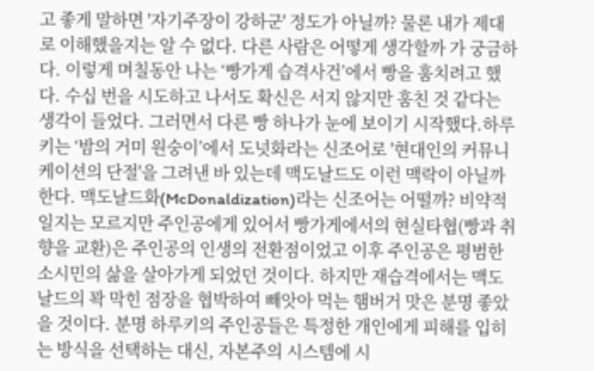고 좋게 말하면 '자기주장이 강하군' 정도가 아닐까? 물론 내가 제대로 이해했을지는 알 수 없다. 다른 사람은 어떻게 생각할까 가 궁금하다. 이렇게 며칠동안 나는 ‘빵가게 습격사건’에서 빵을 훔치려고 했다. 수십 번을 시도하고 나서도 확신은 서지 않지만 훔친 것 같다는 생각이 들었다. 그러면서 다른 빵 하나가 눈에 보이기 시작했다.하루키는 ‘밤의 거미 원숭이’에서 도넛화라는 신조어로 '현대인의 커뮤니케이션의 단절'을 그려낸 바 있는데 맥도날드도 이런 맥락이 아닐까 한다. 맥도날드화(McDonaldization)라는 신조어는 어떨까? 비약적일지는 모르지만 주인공에게 있어서 빵가게에서의 현실타협(빵과 취향을 교환)은 주인공의 인생의 전환점이었고 이후 주인공은 평범한 소시민의 삶을 살아가게 되었던 것이다. 하지만 재습격에서는 맥도날드의 꽉 막힌 점장을 협박하여 빼앗아 먹는 햄버거 맛은 분명 좋았을 것이다. 분명 하루키의 주인공들은 특정한 개인에게 피해를 입히는 방식을 선택하는 대신, 자본주의 시스템에 시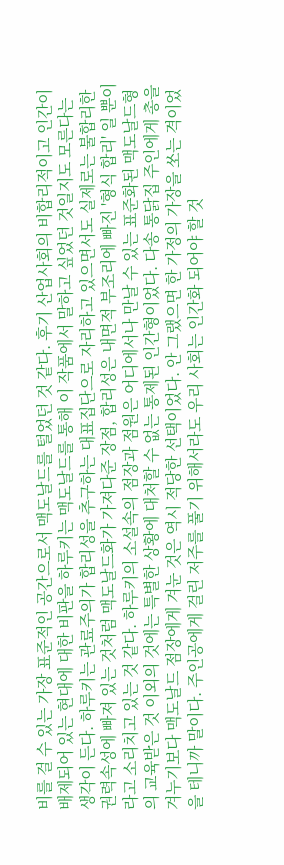비를 걸 수 있는 가장 표준적인 공간으로서 맥도날드를 털었던 것 같다. 후기 산업사회의 비합리적이고 인간이 배제되어 있는 현대에 대한 비판을 하루키는 맥도날드를 통해 이 작품에서 말하고 싶었던 것일지도 모른다는 생각이 든다. 하루키는 관료주의가 합리성을 추구하는 대표집단으로 자리하고 있으면서도 실제로는 불합리한 권력속성에 빠져 있는 것처럼 맥도날드화가 가져다준 장점, 합리성은 내면적 부조리에 빠진 '형식 합리' 일 뿐이라고 소리치고 있는 것 같다. 하루키의 소설속의 점장과 점원은 어디에서나 만날 수 있는 표준화된 맥도날드형의 교육받은 것 이외의 것에는 특별한 상황에 대처할 수 없는 통제된 인간형이었다. 다송 통닭집 주인에게 총을 겨누기보다 맥도날드 점장에게 겨눈 것은 역시 적당한 선택이었다. 안 그랬으면 한 가정의 가장을 쏘는 격이었을 테니까 말이다. 주인공에게 걸린 저주를 풀기 위해서라도 우리 사회는 인간화 되어야 할 것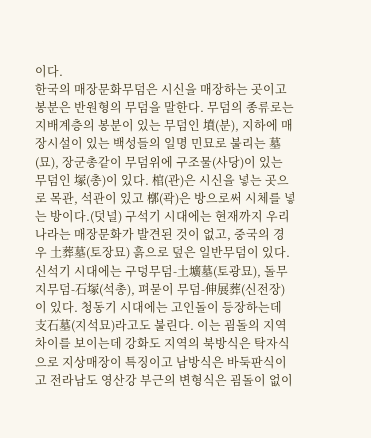이다.
한국의 매장문화무덤은 시신을 매장하는 곳이고 봉분은 반원형의 무덤을 말한다. 무덤의 종류로는 지배계층의 봉분이 있는 무덤인 墳(분), 지하에 매장시설이 있는 백성들의 일명 민묘로 불리는 墓(묘), 장군총같이 무덤위에 구조물(사당)이 있는 무덤인 塚(총)이 있다. 棺(관)은 시신을 넣는 곳으로 목관, 석관이 있고 槨(곽)은 방으로써 시체를 넣는 방이다.(덧널) 구석기 시대에는 현재까지 우리나라는 매장문화가 발견된 것이 없고, 중국의 경우 土葬墓(토장묘) 흙으로 덮은 일반무덤이 있다. 신석기 시대에는 구덩무덤-土壙墓(토광묘), 돌무지무덤-石塚(석총), 펴묻이 무덤-伸展葬(신전장)이 있다. 청동기 시대에는 고인돌이 등장하는데 支石墓(지석묘)라고도 불린다. 이는 굄돌의 지역차이를 보이는데 강화도 지역의 북방식은 탁자식으로 지상매장이 특징이고 남방식은 바둑판식이고 전라남도 영산강 부근의 변형식은 굄돌이 없이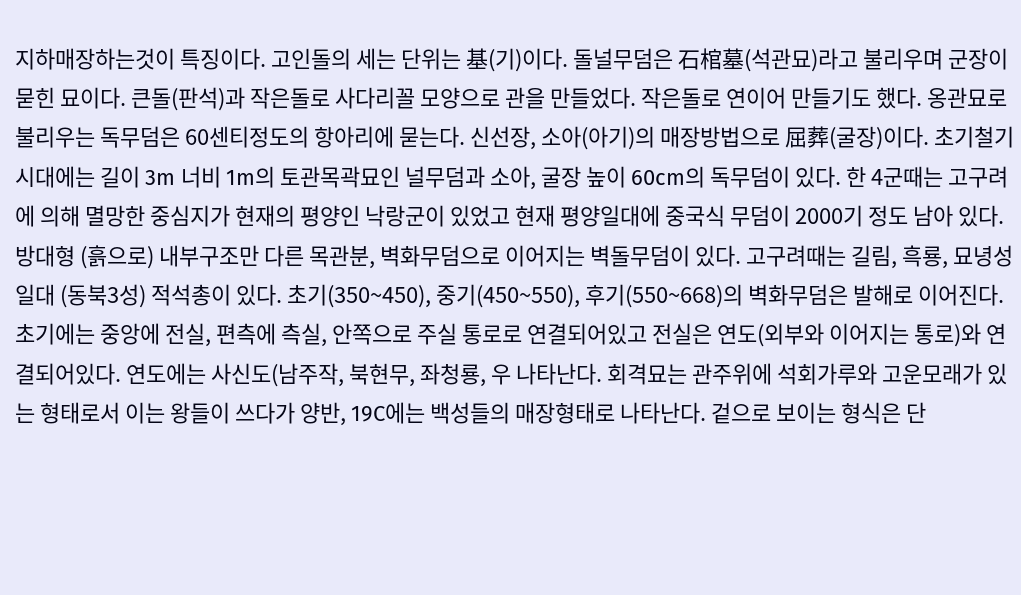지하매장하는것이 특징이다. 고인돌의 세는 단위는 基(기)이다. 돌널무덤은 石棺墓(석관묘)라고 불리우며 군장이 묻힌 묘이다. 큰돌(판석)과 작은돌로 사다리꼴 모양으로 관을 만들었다. 작은돌로 연이어 만들기도 했다. 옹관묘로 불리우는 독무덤은 60센티정도의 항아리에 묻는다. 신선장, 소아(아기)의 매장방법으로 屈葬(굴장)이다. 초기철기시대에는 길이 3m 너비 1m의 토관목곽묘인 널무덤과 소아, 굴장 높이 60cm의 독무덤이 있다. 한 4군때는 고구려에 의해 멸망한 중심지가 현재의 평양인 낙랑군이 있었고 현재 평양일대에 중국식 무덤이 2000기 정도 남아 있다. 방대형 (흙으로) 내부구조만 다른 목관분, 벽화무덤으로 이어지는 벽돌무덤이 있다. 고구려때는 길림, 흑룡, 묘녕성 일대 (동북3성) 적석총이 있다. 초기(350~450), 중기(450~550), 후기(550~668)의 벽화무덤은 발해로 이어진다. 초기에는 중앙에 전실, 편측에 측실, 안쪽으로 주실 통로로 연결되어있고 전실은 연도(외부와 이어지는 통로)와 연결되어있다. 연도에는 사신도(남주작, 북현무, 좌청룡, 우 나타난다. 회격묘는 관주위에 석회가루와 고운모래가 있는 형태로서 이는 왕들이 쓰다가 양반, 19C에는 백성들의 매장형태로 나타난다. 겉으로 보이는 형식은 단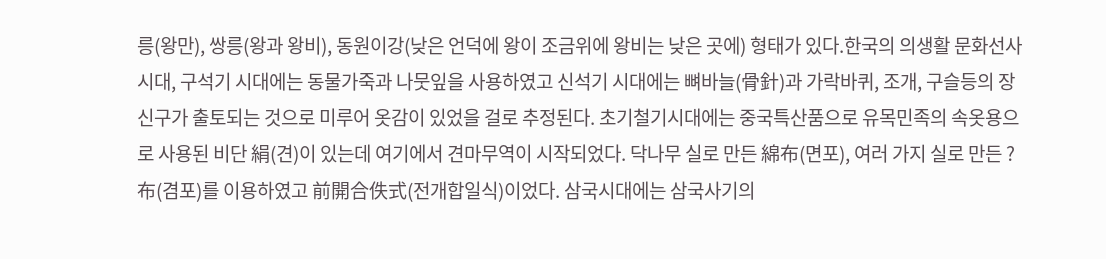릉(왕만), 쌍릉(왕과 왕비), 동원이강(낮은 언덕에 왕이 조금위에 왕비는 낮은 곳에) 형태가 있다.한국의 의생활 문화선사시대, 구석기 시대에는 동물가죽과 나뭇잎을 사용하였고 신석기 시대에는 뼈바늘(骨針)과 가락바퀴, 조개, 구슬등의 장신구가 출토되는 것으로 미루어 옷감이 있었을 걸로 추정된다. 초기철기시대에는 중국특산품으로 유목민족의 속옷용으로 사용된 비단 絹(견)이 있는데 여기에서 견마무역이 시작되었다. 닥나무 실로 만든 綿布(면포), 여러 가지 실로 만든 ?布(겸포)를 이용하였고 前開合佚式(전개합일식)이었다. 삼국시대에는 삼국사기의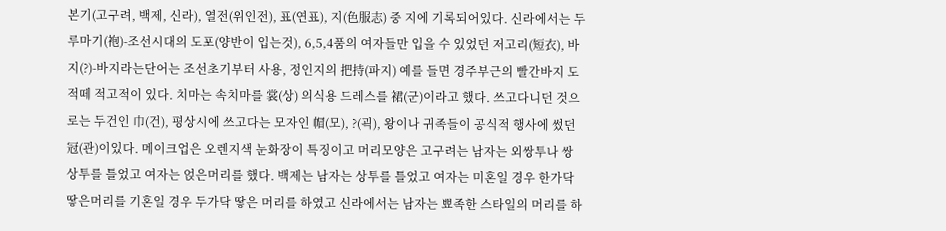본기(고구려, 백제, 신라), 열전(위인전), 표(연표), 지(色服志) 중 지에 기록되어있다. 신라에서는 두루마기(袍)-조선시대의 도포(양반이 입는것), 6,5,4품의 여자들만 입을 수 있었던 저고리(短衣), 바지(?)-바지라는단어는 조선초기부터 사용, 정인지의 把持(파지) 예를 들면 경주부근의 빨간바지 도적떼 적고적이 있다. 치마는 속치마를 裳(상) 의식용 드레스를 裙(군)이라고 했다. 쓰고다니던 것으로는 두건인 巾(건), 평상시에 쓰고다는 모자인 帽(모), ?(괵), 왕이나 귀족들이 공식적 행사에 썼던 冠(관)이있다. 메이크업은 오렌지색 눈화장이 특징이고 머리모양은 고구려는 남자는 외쌍투나 쌍상투를 틀었고 여자는 얹은머리를 했다. 백제는 남자는 상투를 틀었고 여자는 미혼일 경우 한가닥 땋은머리를 기혼일 경우 두가닥 땋은 머리를 하였고 신라에서는 남자는 뾰족한 스타일의 머리를 하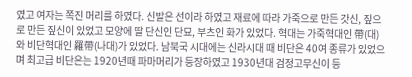였고 여자는 쪽진 머리를 하였다. 신발은 선이라 하였고 재료에 따라 가죽으로 만든 갓신, 짚으로 만든 짚신이 있었고 모양에 딸 단신인 단묘, 부츠인 화가 있었다. 혁대는 가죽혁대인 帶(대)와 비단혁대인 羅帶(나대)가 있었다. 남북국 시대에는 신라시대 때 비단은 40여 종류가 있었으며 최고급 비단은는 1920년때 파마머리가 등장하였고 1930년대 검정고무신이 등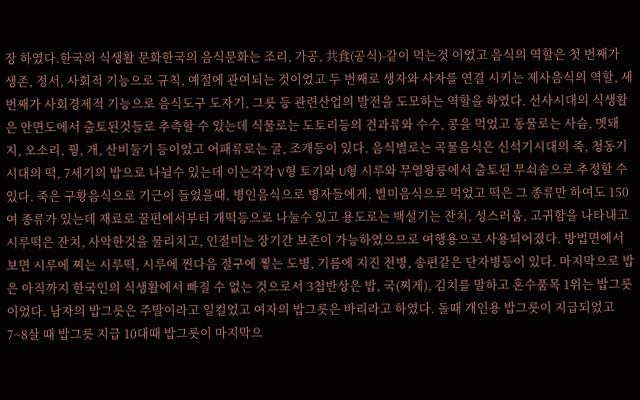장 하였다.한국의 식생활 문화한국의 음식문화는 조리, 가공, 共食(공식)-같이 먹는것 이었고 음식의 역할은 첫 번째가 생존, 정서, 사회적 기능으로 규칙, 예절에 관여되는 것이었고 두 번째로 생자와 사자를 연결 시키는 제사음식의 역할, 세 번째가 사회경제적 기능으로 음식도구 도자기, 그릇 등 관련산업의 발전을 도모하는 역할을 하였다. 선사시대의 식생활은 안면도에서 출토된것들로 추측할 수 있는데 식물로는 도토리등의 견과류와 수수, 콩을 먹었고 동물로는 사슴, 멧돼지, 오소리, 꿩, 개, 산비둘기 등이었고 어패류로는 굴, 조개등이 있다. 음식별로는 곡물음식은 신석기시대의 죽, 청동기 시대의 떡, 7세기의 밥으로 나뉠수 있는데 이는각각 V형 토기와 U형 시루와 무열왕릉에서 출토된 무쇠솥으로 추정할 수 있다. 죽은 구황음식으로 기근이 들었을때, 병인음식으로 병자들에게, 별미음식으로 먹었고 떡은 그 종류만 하여도 150여 종류가 있는데 재료로 꿀편에서부터 개떡등으로 나눌수 있고 용도로는 백설기는 잔치, 성스러움, 고귀함을 나타내고 시루떡은 잔치, 사악한것을 물리치고, 인절미는 장기간 보존이 가능하였으므로 여행용으로 사용되어졌다. 방법면에서 보면 시루에 찌는 시루떡, 시루에 찐다음 절구에 찧는 도병, 기름에 지진 전병, 송편같은 단자병등이 있다. 마지막으로 밥은 아직까지 한국인의 식생활에서 빠질 수 없는 것으로서 3첩반상은 밥, 국(찌게), 김치를 말하고 혼수품목 1위는 밥그릇이었다. 남자의 밥그릇은 주발이라고 일컬었고 여자의 밥그릇은 바리라고 하였다. 돌때 개인용 밥그릇이 지급되었고 7~8살 때 밥그릇 지급 10대때 밥그릇이 마지막으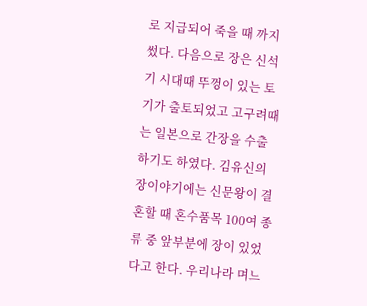로 지급되어 죽을 때 까지 썼다. 다음으로 장은 신석기 시대때 뚜껑이 있는 토기가 출토되었고 고구려때는 일본으로 간장을 수출하기도 하였다. 김유신의 장이야기에는 신문왕이 결혼할 때 혼수품목 100여 종류 중 앞부분에 장이 있었다고 한다. 우리나라 며느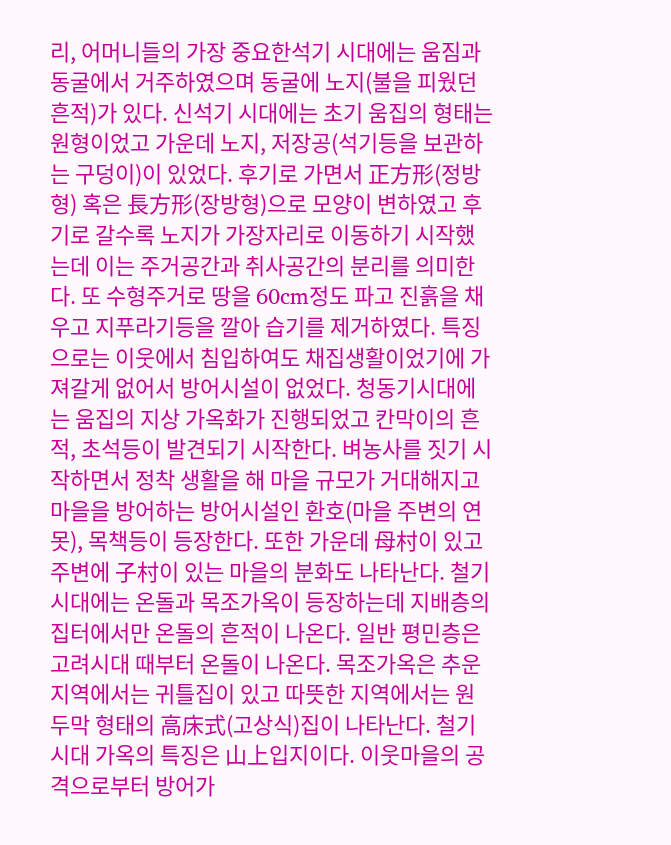리, 어머니들의 가장 중요한석기 시대에는 움짐과 동굴에서 거주하였으며 동굴에 노지(불을 피웠던 흔적)가 있다. 신석기 시대에는 초기 움집의 형태는 원형이었고 가운데 노지, 저장공(석기등을 보관하는 구덩이)이 있었다. 후기로 가면서 正方形(정방형) 혹은 長方形(장방형)으로 모양이 변하였고 후기로 갈수록 노지가 가장자리로 이동하기 시작했는데 이는 주거공간과 취사공간의 분리를 의미한다. 또 수형주거로 땅을 60cm정도 파고 진흙을 채우고 지푸라기등을 깔아 습기를 제거하였다. 특징으로는 이웃에서 침입하여도 채집생활이었기에 가져갈게 없어서 방어시설이 없었다. 청동기시대에는 움집의 지상 가옥화가 진행되었고 칸막이의 흔적, 초석등이 발견되기 시작한다. 벼농사를 짓기 시작하면서 정착 생활을 해 마을 규모가 거대해지고 마을을 방어하는 방어시설인 환호(마을 주변의 연못), 목책등이 등장한다. 또한 가운데 母村이 있고 주변에 子村이 있는 마을의 분화도 나타난다. 철기시대에는 온돌과 목조가옥이 등장하는데 지배층의 집터에서만 온돌의 흔적이 나온다. 일반 평민층은 고려시대 때부터 온돌이 나온다. 목조가옥은 추운지역에서는 귀틀집이 있고 따뜻한 지역에서는 원두막 형태의 高床式(고상식)집이 나타난다. 철기시대 가옥의 특징은 山上입지이다. 이웃마을의 공격으로부터 방어가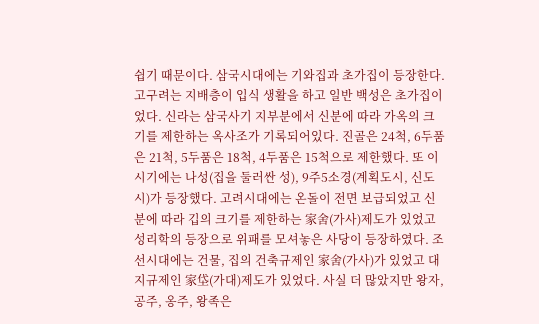쉽기 때문이다. 삼국시대에는 기와집과 초가집이 등장한다. 고구려는 지배층이 입식 생활을 하고 일반 백성은 초가집이었다. 신라는 삼국사기 지부분에서 신분에 따라 가옥의 크기를 제한하는 옥사조가 기록되어있다. 진골은 24척, 6두품은 21척, 5두품은 18척, 4두품은 15척으로 제한했다. 또 이시기에는 나성(집을 둘러싼 성), 9주5소경(계획도시, 신도시)가 등장했다. 고려시대에는 온돌이 전면 보급되었고 신분에 따라 깁의 크기를 제한하는 家舍(가사)제도가 있었고 성리학의 등장으로 위패를 모셔놓은 사당이 등장하였다. 조선시대에는 건물, 집의 건축규제인 家舍(가사)가 있었고 대지규제인 家垈(가대)제도가 있었다. 사실 더 많았지만 왕자, 공주, 옹주, 왕족은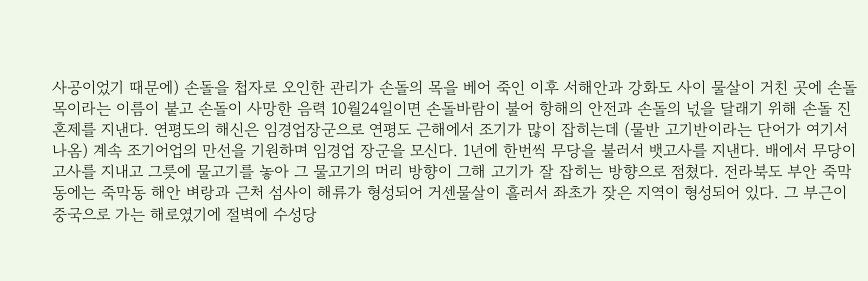사공이었기 때문에) 손돌을 첩자로 오인한 관리가 손돌의 목을 베어 죽인 이후 서해안과 강화도 사이 물살이 거친 곳에 손돌목이라는 이름이 붙고 손돌이 사망한 음력 10월24일이면 손돌바람이 불어 항해의 안전과 손돌의 넋을 달래기 위해 손돌 진혼제를 지낸다. 연평도의 해신은 임경업장군으로 연평도 근해에서 조기가 많이 잡히는데 (물반 고기반이라는 단어가 여기서 나옴) 계속 조기어업의 만선을 기원하며 임경업 장군을 모신다. 1년에 한번씩 무당을 불러서 뱃고사를 지낸다. 배에서 무당이 고사를 지내고 그릇에 물고기를 놓아 그 물고기의 머리 방향이 그해 고기가 잘 잡히는 방향으로 점쳤다. 전라북도 부안 죽막동에는 죽막동 해안 벼랑과 근처 섬사이 해류가 형성되어 거센물살이 흘러서 좌초가 잦은 지역이 형성되어 있다. 그 부근이 중국으로 가는 해로였기에 절벽에 수성당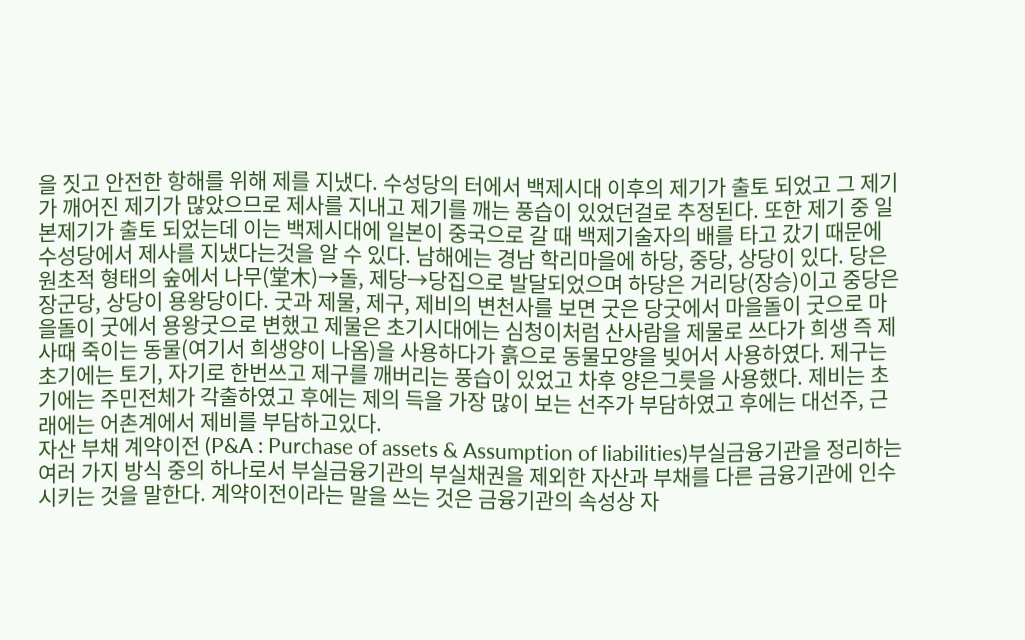을 짓고 안전한 항해를 위해 제를 지냈다. 수성당의 터에서 백제시대 이후의 제기가 출토 되었고 그 제기가 깨어진 제기가 많았으므로 제사를 지내고 제기를 깨는 풍습이 있었던걸로 추정된다. 또한 제기 중 일본제기가 출토 되었는데 이는 백제시대에 일본이 중국으로 갈 때 백제기술자의 배를 타고 갔기 때문에 수성당에서 제사를 지냈다는것을 알 수 있다. 남해에는 경남 학리마을에 하당, 중당, 상당이 있다. 당은 원초적 형태의 숲에서 나무(堂木)→돌, 제당→당집으로 발달되었으며 하당은 거리당(장승)이고 중당은 장군당, 상당이 용왕당이다. 굿과 제물, 제구, 제비의 변천사를 보면 굿은 당굿에서 마을돌이 굿으로 마을돌이 굿에서 용왕굿으로 변했고 제물은 초기시대에는 심청이처럼 산사람을 제물로 쓰다가 희생 즉 제사때 죽이는 동물(여기서 희생양이 나옴)을 사용하다가 흙으로 동물모양을 빚어서 사용하였다. 제구는 초기에는 토기, 자기로 한번쓰고 제구를 깨버리는 풍습이 있었고 차후 양은그릇을 사용했다. 제비는 초기에는 주민전체가 각출하였고 후에는 제의 득을 가장 많이 보는 선주가 부담하였고 후에는 대선주, 근래에는 어촌계에서 제비를 부담하고있다.
자산 부채 계약이전 (P&A : Purchase of assets & Assumption of liabilities)부실금융기관을 정리하는 여러 가지 방식 중의 하나로서 부실금융기관의 부실채권을 제외한 자산과 부채를 다른 금융기관에 인수시키는 것을 말한다. 계약이전이라는 말을 쓰는 것은 금융기관의 속성상 자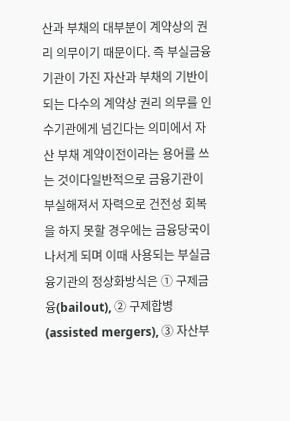산과 부채의 대부분이 계약상의 권리 의무이기 때문이다. 즉 부실금융기관이 가진 자산과 부채의 기반이 되는 다수의 계약상 권리 의무를 인수기관에게 넘긴다는 의미에서 자산 부채 계약이전이라는 용어를 쓰는 것이다일반적으로 금융기관이 부실해져서 자력으로 건전성 회복을 하지 못할 경우에는 금융당국이 나서게 되며 이때 사용되는 부실금융기관의 정상화방식은 ① 구제금융(bailout), ② 구제합병(assisted mergers), ③ 자산부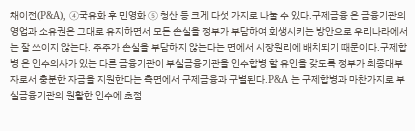채이전(P&A), ④국유화 후 민영화 ⑤ 청산 등 크게 다섯 가지로 나눌 수 있다.구제금융 은 금융기관의 영업과 소유권은 그대로 유지하면서 모든 손실을 정부가 부담하여 회생시키는 방안으로 우리나라에서는 잘 쓰이지 않는다. 주주가 손실을 부담하지 않는다는 면에서 시장원리에 배치되기 때문이다.구제합병 은 인수의사가 있는 다른 금융기관이 부실금융기관을 인수합병 할 유인을 갖도록 정부가 최종대부자로서 충분한 자금을 지원한다는 측면에서 구제금융과 구별된다.P&A 는 구제합병과 마찬가지로 부실금융기관의 원활한 인수에 초점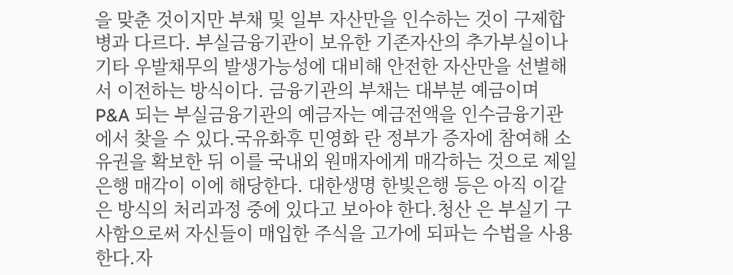을 맞춘 것이지만 부채 및 일부 자산만을 인수하는 것이 구제합병과 다르다. 부실금융기관이 보유한 기존자산의 추가부실이나 기타 우발채무의 발생가능성에 대비해 안전한 자산만을 선별해서 이전하는 방식이다. 금융기관의 부채는 대부분 예금이며 P&A 되는 부실금융기관의 예금자는 예금전액을 인수금융기관에서 찾을 수 있다.국유화후 민영화 란 정부가 증자에 참여해 소유권을 확보한 뒤 이를 국내외 원매자에게 매각하는 것으로 제일은행 매각이 이에 해당한다. 대한생명 한빛은행 등은 아직 이같은 방식의 처리과정 중에 있다고 보아야 한다.청산 은 부실기 구사함으로써 자신들이 매입한 주식을 고가에 되파는 수법을 사용한다.자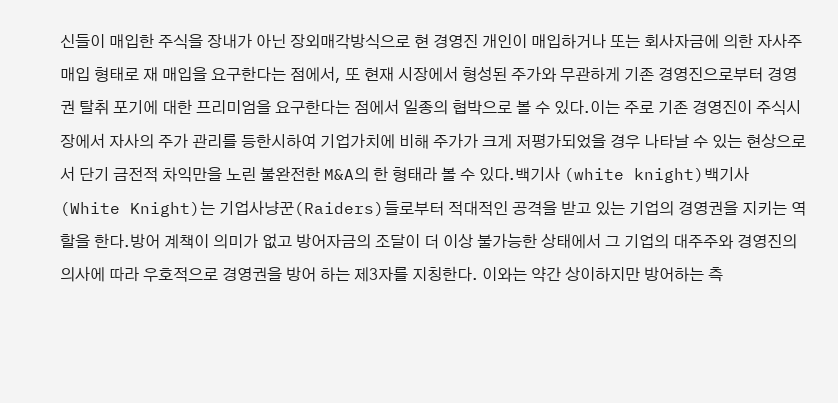신들이 매입한 주식을 장내가 아닌 장외매각방식으로 현 경영진 개인이 매입하거나 또는 회사자금에 의한 자사주 매입 형태로 재 매입을 요구한다는 점에서, 또 현재 시장에서 형성된 주가와 무관하게 기존 경영진으로부터 경영권 탈취 포기에 대한 프리미엄을 요구한다는 점에서 일종의 협박으로 볼 수 있다.이는 주로 기존 경영진이 주식시장에서 자사의 주가 관리를 등한시하여 기업가치에 비해 주가가 크게 저평가되었을 경우 나타날 수 있는 현상으로서 단기 금전적 차익만을 노린 불완전한 M&A의 한 형태라 볼 수 있다.백기사 (white knight)백기사(White Knight)는 기업사냥꾼(Raiders)들로부터 적대적인 공격을 받고 있는 기업의 경영권을 지키는 역할을 한다.방어 계책이 의미가 없고 방어자금의 조달이 더 이상 불가능한 상태에서 그 기업의 대주주와 경영진의 의사에 따라 우호적으로 경영권을 방어 하는 제3자를 지칭한다. 이와는 약간 상이하지만 방어하는 측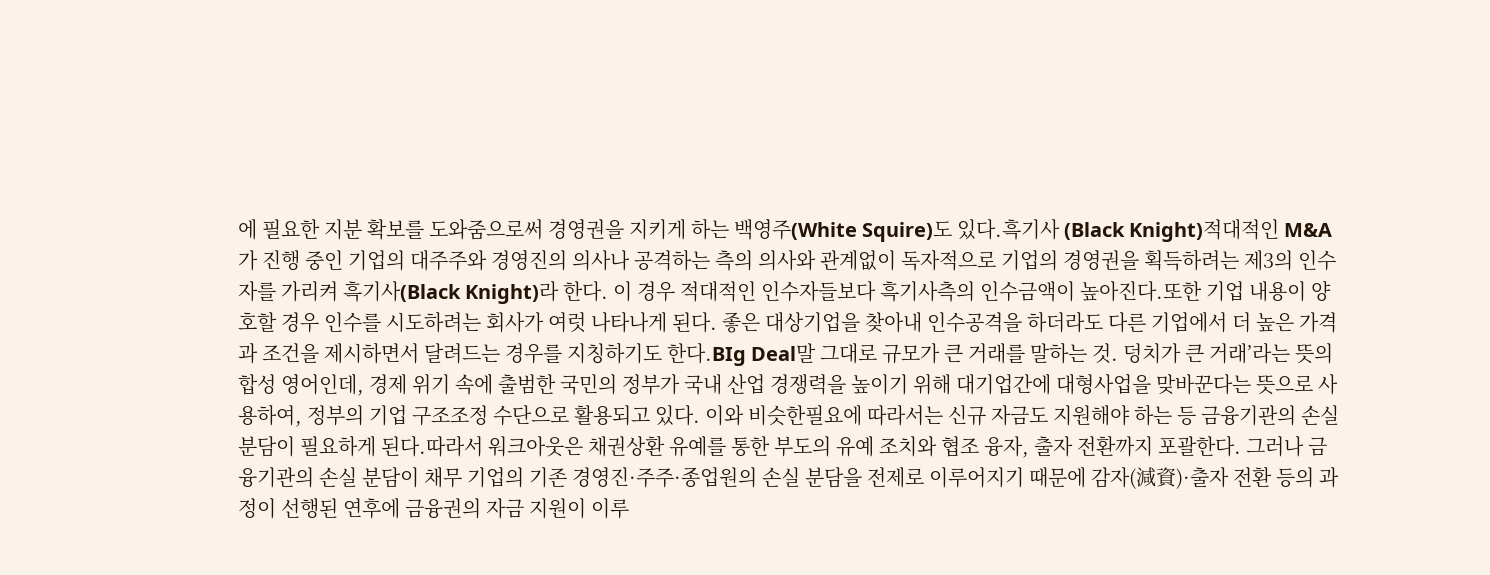에 필요한 지분 확보를 도와줌으로써 경영권을 지키게 하는 백영주(White Squire)도 있다.흑기사 (Black Knight)적대적인 M&A가 진행 중인 기업의 대주주와 경영진의 의사나 공격하는 측의 의사와 관계없이 독자적으로 기업의 경영권을 획득하려는 제3의 인수자를 가리켜 흑기사(Black Knight)라 한다. 이 경우 적대적인 인수자들보다 흑기사측의 인수금액이 높아진다.또한 기업 내용이 양호할 경우 인수를 시도하려는 회사가 여럿 나타나게 된다. 좋은 대상기업을 찾아내 인수공격을 하더라도 다른 기업에서 더 높은 가격과 조건을 제시하면서 달려드는 경우를 지칭하기도 한다.BIg Deal말 그대로 규모가 큰 거래를 말하는 것. 덩치가 큰 거래’라는 뜻의 합성 영어인데, 경제 위기 속에 출범한 국민의 정부가 국내 산업 경쟁력을 높이기 위해 대기업간에 대형사업을 맞바꾼다는 뜻으로 사용하여, 정부의 기업 구조조정 수단으로 활용되고 있다. 이와 비슷한필요에 따라서는 신규 자금도 지원해야 하는 등 금융기관의 손실 분담이 필요하게 된다.따라서 워크아웃은 채권상환 유예를 통한 부도의 유예 조치와 협조 융자, 출자 전환까지 포괄한다. 그러나 금융기관의 손실 분담이 채무 기업의 기존 경영진·주주·종업원의 손실 분담을 전제로 이루어지기 때문에 감자(減資)·출자 전환 등의 과정이 선행된 연후에 금융권의 자금 지원이 이루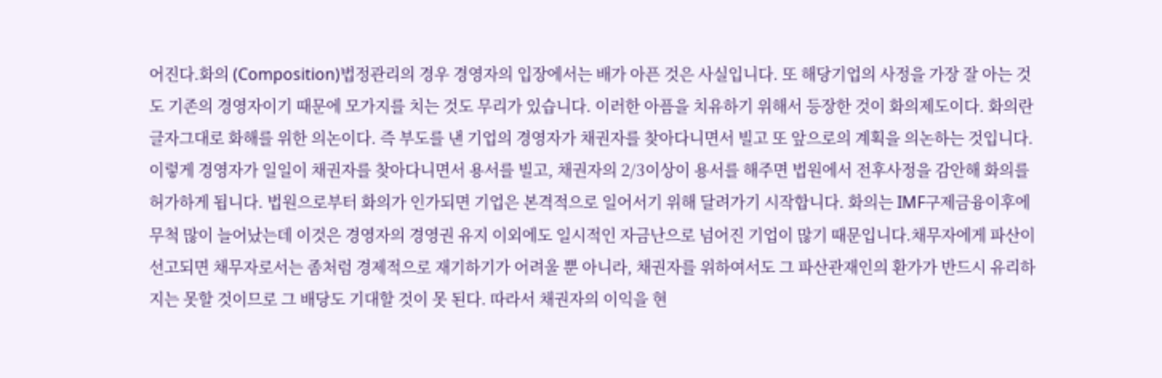어진다.화의 (Composition)법정관리의 경우 경영자의 입장에서는 배가 아픈 것은 사실입니다. 또 해당기업의 사정을 가장 잘 아는 것도 기존의 경영자이기 때문에 모가지를 치는 것도 무리가 있습니다. 이러한 아픔을 치유하기 위해서 등장한 것이 화의제도이다. 화의란 글자그대로 화해를 위한 의논이다. 즉 부도를 낸 기업의 경영자가 채권자를 찾아다니면서 빌고 또 앞으로의 계획을 의논하는 것입니다. 이렇게 경영자가 일일이 채권자를 찾아다니면서 용서를 빌고, 채권자의 2/3이상이 용서를 해주면 법원에서 전후사정을 감안해 화의를 허가하게 됩니다. 법원으로부터 화의가 인가되면 기업은 본격적으로 일어서기 위해 달려가기 시작합니다. 화의는 IMF구제금융이후에 무척 많이 늘어났는데 이것은 경영자의 경영권 유지 이외에도 일시적인 자금난으로 넘어진 기업이 많기 때문입니다.채무자에게 파산이 선고되면 채무자로서는 좀처럼 경제적으로 재기하기가 어려울 뿐 아니라, 채권자를 위하여서도 그 파산관재인의 환가가 반드시 유리하지는 못할 것이므로 그 배당도 기대할 것이 못 된다. 따라서 채권자의 이익을 현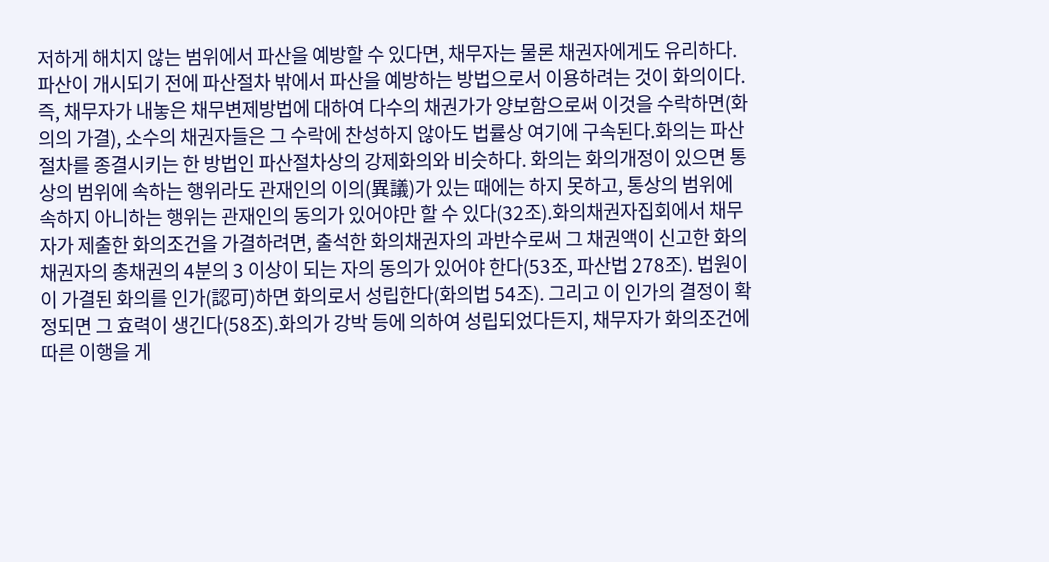저하게 해치지 않는 범위에서 파산을 예방할 수 있다면, 채무자는 물론 채권자에게도 유리하다. 파산이 개시되기 전에 파산절차 밖에서 파산을 예방하는 방법으로서 이용하려는 것이 화의이다.즉, 채무자가 내놓은 채무변제방법에 대하여 다수의 채권가가 양보함으로써 이것을 수락하면(화의의 가결), 소수의 채권자들은 그 수락에 찬성하지 않아도 법률상 여기에 구속된다.화의는 파산절차를 종결시키는 한 방법인 파산절차상의 강제화의와 비슷하다. 화의는 화의개정이 있으면 통상의 범위에 속하는 행위라도 관재인의 이의(異議)가 있는 때에는 하지 못하고, 통상의 범위에 속하지 아니하는 행위는 관재인의 동의가 있어야만 할 수 있다(32조).화의채권자집회에서 채무자가 제출한 화의조건을 가결하려면, 출석한 화의채권자의 과반수로써 그 채권액이 신고한 화의채권자의 총채권의 4분의 3 이상이 되는 자의 동의가 있어야 한다(53조, 파산법 278조). 법원이 이 가결된 화의를 인가(認可)하면 화의로서 성립한다(화의법 54조). 그리고 이 인가의 결정이 확정되면 그 효력이 생긴다(58조).화의가 강박 등에 의하여 성립되었다든지, 채무자가 화의조건에 따른 이행을 게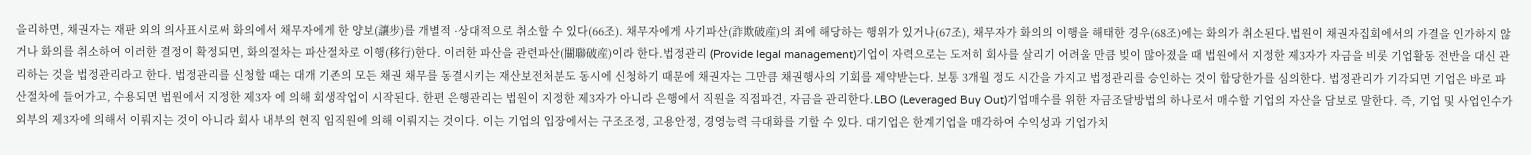을리하면, 채권자는 재판 외의 의사표시로써 화의에서 채무자에게 한 양보(讓步)를 개별적 ·상대적으로 취소할 수 있다(66조). 채무자에게 사기파산(詐欺破産)의 죄에 해당하는 행위가 있거나(67조), 채무자가 화의의 이행을 해태한 경우(68조)에는 화의가 취소된다.법원이 채권자집회에서의 가결을 인가하지 않거나 화의를 취소하여 이러한 결정이 확정되면, 화의절차는 파산절차로 이행(移行)한다. 이러한 파산을 관련파산(關聯破産)이라 한다.법정관리 (Provide legal management)기업이 자력으로는 도저히 회사를 살리기 어려울 만큼 빚이 많아졌을 때 법원에서 지정한 제3자가 자금을 비롯 기업활동 전반을 대신 관리하는 것을 법정관리라고 한다. 법정관리를 신청할 때는 대개 기존의 모든 채권 채무를 동결시키는 재산보전처분도 동시에 신청하기 때문에 채권자는 그만큼 채권행사의 기회를 제약받는다. 보통 3개월 정도 시간을 가지고 법정관리를 승인하는 것이 합당한가를 심의한다. 법정관리가 기각되면 기업은 바로 파산절차에 들어가고, 수용되면 법원에서 지정한 제3자 에 의해 회생작업이 시작된다. 한편 은행관리는 법원이 지정한 제3자가 아니라 은행에서 직원을 직접파견, 자금을 관리한다.LBO (Leveraged Buy Out)기업매수를 위한 자금조달방법의 하나로서 매수할 기업의 자산을 담보로 말한다. 즉, 기업 및 사업인수가 외부의 제3자에 의해서 이뤄지는 것이 아니라 회사 내부의 현직 임직원에 의해 이뤄지는 것이다. 이는 기업의 입장에서는 구조조정, 고용안정, 경영능력 극대화를 기할 수 있다. 대기업은 한계기업을 매각하여 수익성과 기업가치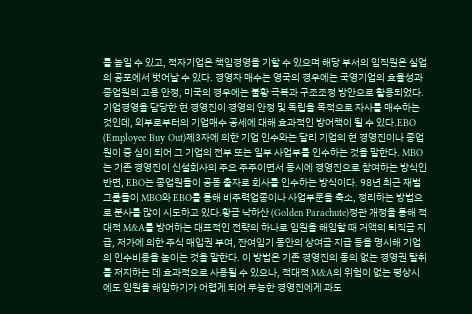를 높일 수 있고, 적자기업은 책임경영을 기할 수 있으며 해당 부서의 임직원은 실업의 공포에서 벗어날 수 있다. 경영자 매수는 영국의 경우에는 국영기업의 효율성과 종업원의 고용 안정, 미국의 경우에는 불황 극복과 구조조정 방안으로 활용되었다. 기업경영을 담당한 현 경영진이 경영의 안정 및 독립을 목적으로 자사를 매수하는 것인데, 외부로부터의 기업매수 공세에 대해 효과적인 방어책이 될 수 있다.EBO (Employee Buy Out)제3자에 의한 기업 인수와는 달리 기업의 현 경영진이나 종업원이 중 심이 되어 그 기업의 전부 또는 일부 사업부를 인수하는 것을 말한다. MBO는 기존 경영진이 신설회사의 주요 주주이면서 동시에 경영진으로 참여하는 방식인 반면, EBO는 종업원들이 공동 출자로 회사를 인수하는 방식이다. 98년 최근 재벌 그룹들이 MBO와 EBO를 통해 비주력업종이나 사업부문을 축소, 정리하는 방법으로 분사를 많이 시도하고 있다.황금 낙하산 (Golden Parachute)정관 개정을 통해 적대적 M&A를 방어하는 대표적인 전략의 하나로 임원을 해임할 때 거액의 퇴직금 지급, 저가에 의한 주식 매입권 부여, 잔여임기 동안의 상여금 지급 등을 명시해 기업의 인수비용을 높이는 것을 말한다. 이 방법은 기존 경영진의 동의 없는 경영권 탈취를 저지하는 데 효과적으로 사용될 수 있으나, 적대적 M&A의 위험이 없는 평상시에도 임원을 해임하기가 어렵게 되어 무능한 경영진에게 과도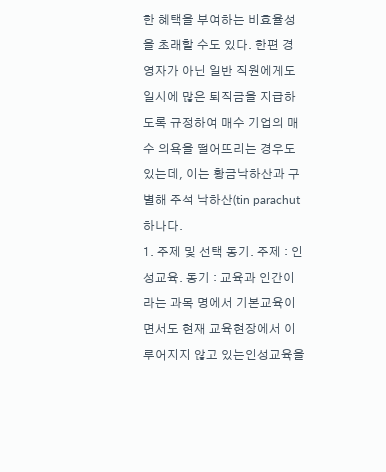한 혜택을 부여하는 비효율성을 초래할 수도 있다. 한편 경영자가 아닌 일반 직원에게도 일시에 많은 퇴직금을 지급하도록 규정하여 매수 기업의 매수 의욕을 떨어뜨리는 경우도 있는데, 이는 황금낙하산과 구별해 주석 낙하산(tin parachut하나다.
1. 주제 및 선택 동기. 주제 : 인성교육. 동기 : 교육과 인간이라는 과목 명에서 기본교육이면서도 현재 교육현장에서 이루어지지 않고 있는인성교육을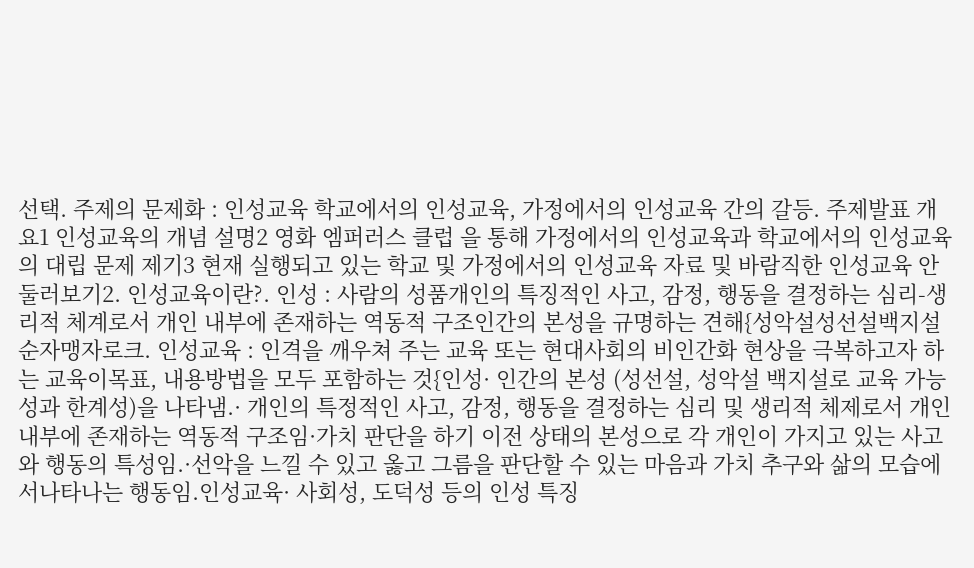선택. 주제의 문제화 : 인성교육 학교에서의 인성교육, 가정에서의 인성교육 간의 갈등. 주제발표 개요1 인성교육의 개념 설명2 영화 엠퍼러스 클럽 을 통해 가정에서의 인성교육과 학교에서의 인성교육의 대립 문제 제기3 현재 실행되고 있는 학교 및 가정에서의 인성교육 자료 및 바람직한 인성교육 안 둘러보기2. 인성교육이란?. 인성 : 사람의 성품개인의 특징적인 사고, 감정, 행동을 결정하는 심리-생리적 체계로서 개인 내부에 존재하는 역동적 구조인간의 본성을 규명하는 견해{성악설성선설백지설순자맹자로크. 인성교육 : 인격을 깨우쳐 주는 교육 또는 현대사회의 비인간화 현상을 극복하고자 하는 교육이목표, 내용방법을 모두 포함하는 것{인성· 인간의 본성 (성선설, 성악설 백지설로 교육 가능성과 한계성)을 나타냄.· 개인의 특정적인 사고, 감정, 행동을 결정하는 심리 및 생리적 체제로서 개인내부에 존재하는 역동적 구조임·가치 판단을 하기 이전 상태의 본성으로 각 개인이 가지고 있는 사고와 행동의 특성임.·선악을 느낄 수 있고 옳고 그름을 판단할 수 있는 마음과 가치 추구와 삶의 모습에서나타나는 행동임.인성교육· 사회성, 도덕성 등의 인성 특징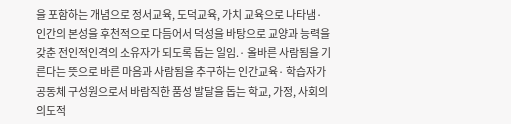을 포함하는 개념으로 정서교육, 도덕교육, 가치 교육으로 나타냄· 인간의 본성을 후천적으로 다듬어서 덕성을 바탕으로 교양과 능력을 갖춘 전인적인격의 소유자가 되도록 돕는 일임.· 올바른 사람됨을 기른다는 뜻으로 바른 마음과 사람됨을 추구하는 인간교육· 학습자가 공동체 구성원으로서 바람직한 품성 발달을 돕는 학교, 가정, 사회의의도적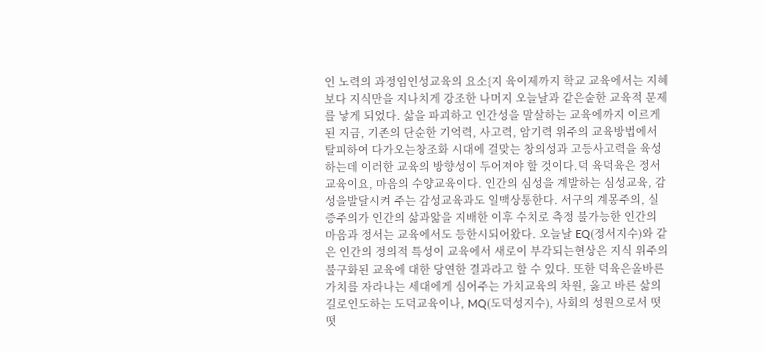인 노력의 과정임인성교육의 요소{지 육이제까지 학교 교육에서는 지혜보다 지식만을 지나치게 강조한 나머지 오늘날과 같은숱한 교육적 문제를 낳게 되었다. 삶을 파괴하고 인간성을 말살하는 교육에까지 이르게된 지금, 기존의 단순한 기억력, 사고력, 암기력 위주의 교육방법에서 탈피하여 다가오는창조화 시대에 걸맞는 창의성과 고등사고력을 육성하는데 이러한 교육의 방향성이 두어져야 할 것이다.덕 육덕육은 정서교육이요, 마음의 수양교육이다. 인간의 심성을 계발하는 심성교육, 감성을발달시켜 주는 감성교육과도 일맥상통한다. 서구의 계몽주의, 실증주의가 인간의 삶과앎을 지배한 이후 수치로 측정 불가능한 인간의 마음과 정서는 교육에서도 등한시되어왔다. 오늘날 EQ(정서지수)와 같은 인간의 정의적 특성이 교육에서 새로이 부각되는현상은 지식 위주의 불구화된 교육에 대한 당연한 결과라고 할 수 있다. 또한 덕육은올바른 가치를 자라나는 세대에게 심어주는 가치교육의 차원, 옳고 바른 삶의 길로인도하는 도덕교육이나, MQ(도덕성지수), 사회의 성원으로서 떳떳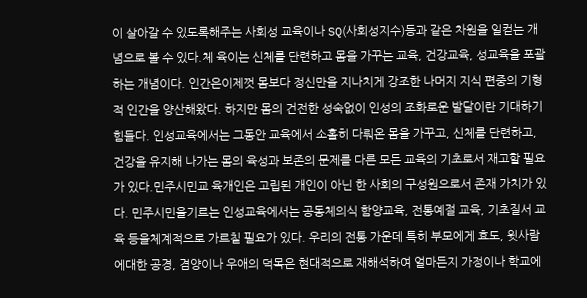이 살아갈 수 있도록해주는 사회성 교육이나 SQ(사회성지수)등과 같은 차원을 일컫는 개념으로 볼 수 있다.체 육이는 신체를 단련하고 몸을 가꾸는 교육, 건강교육, 성교육을 포괄하는 개념이다. 인간은이제껏 몸보다 정신만을 지나치게 강조한 나머지 지식 편중의 기형적 인간을 양산해왔다. 하지만 몸의 건전한 성숙없이 인성의 조화로운 발달이란 기대하기 힘들다. 인성교육에서는 그동안 교육에서 소홀히 다뤄온 몸을 가꾸고, 신체를 단련하고, 건강을 유지해 나가는 몸의 육성과 보존의 문제를 다른 모든 교육의 기초로서 재고할 필요가 있다.민주시민교 육개인은 고립된 개인이 아닌 한 사회의 구성원으로서 존재 가치가 있다. 민주시민을기르는 인성교육에서는 공동체의식 함양교육, 전통예절 교육, 기초질서 교육 등을체계적으로 가르칠 필요가 있다. 우리의 전통 가운데 특히 부모에게 효도, 윗사람에대한 공경, 겸양이나 우애의 덕목은 현대적으로 재해석하여 얼마든지 가정이나 학교에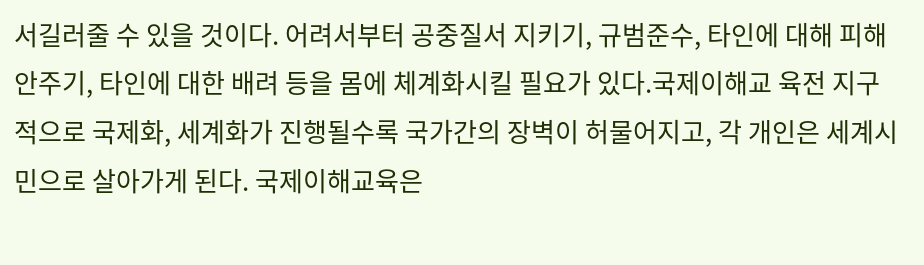서길러줄 수 있을 것이다. 어려서부터 공중질서 지키기, 규범준수, 타인에 대해 피해안주기, 타인에 대한 배려 등을 몸에 체계화시킬 필요가 있다.국제이해교 육전 지구적으로 국제화, 세계화가 진행될수록 국가간의 장벽이 허물어지고, 각 개인은 세계시민으로 살아가게 된다. 국제이해교육은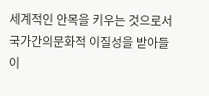세계적인 안목을 키우는 것으로서 국가간의문화적 이질성을 받아들이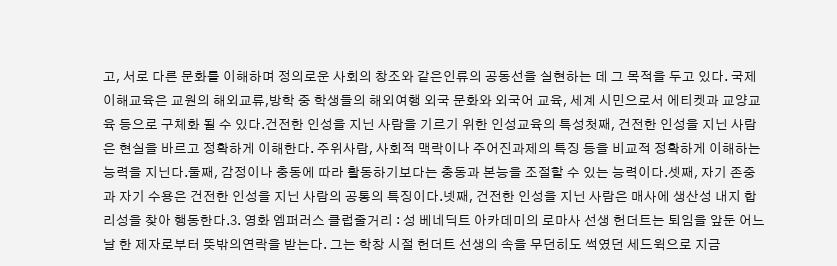고, 서로 다른 문화를 이해하며 정의로운 사회의 창조와 같은인류의 공동선을 실현하는 데 그 목적을 두고 있다. 국제이해교육은 교원의 해외교류,방학 중 학생들의 해외여행 외국 문화와 외국어 교육, 세계 시민으로서 에티켓과 교양교육 등으로 구체화 될 수 있다.건전한 인성을 지닌 사람을 기르기 위한 인성교육의 특성첫째, 건전한 인성을 지닌 사람은 현실을 바르고 정확하게 이해한다. 주위사람, 사회적 맥락이나 주어진과제의 특징 등을 비교적 정확하게 이해하는 능력을 지닌다.둘째, 감정이나 충동에 따라 활동하기보다는 충동과 본능을 조절할 수 있는 능력이다.셋째, 자기 존중과 자기 수용은 건전한 인성을 지닌 사람의 공통의 특징이다.넷째, 건전한 인성을 지닌 사람은 매사에 생산성 내지 합리성을 찾아 행동한다.3. 영화 엠퍼러스 클럽줄거리 : 성 베네딕트 아카데미의 로마사 선생 헌더트는 퇴임을 앞둔 어느 날 한 제자로부터 뜻밖의연락을 받는다. 그는 학창 시절 헌더트 선생의 속을 무던히도 썩였던 세드윅으로 지금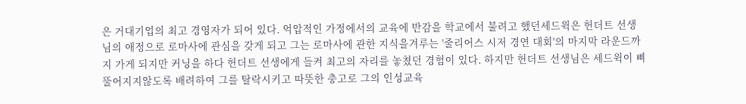은 거대기업의 최고 경영자가 되어 있다. 억압적인 가정에서의 교육에 반감을 학교에서 불려고 했던세드윅은 헌더트 선생님의 애정으로 로마사에 관심을 갖게 되고 그는 로마사에 관한 지식을겨루는 '줄리어스 시저 경연 대회'의 마지막 라운드까지 가게 되지만 커닝을 하다 헌더트 선생에게 들켜 최고의 자리를 놓쳤던 경험이 있다. 하지만 헌더트 선생님은 세드윅이 삐뚤어지지않도록 배려하여 그를 탈락시키고 따뜻한 충고로 그의 인성교육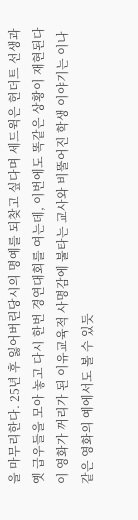을 마무리한다. 25년 후 잃어버린당시의 명예를 되찾고 싶다며 세드윅은 헌더트 선생과 옛 급우들을 모아 놓고 다시 한번 경연대회를 여는데, 이번에도 똑같은 상황이 재현된다이 영화가 꺼리가 된 이유교육적 사명감에 불타는 교사와 비뚤어진 학생 이야기는 이나 같은 영화의 예에서도 볼 수 있듯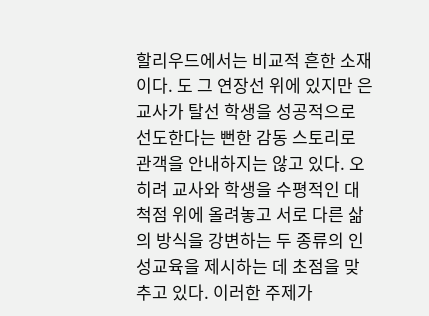할리우드에서는 비교적 흔한 소재이다. 도 그 연장선 위에 있지만 은 교사가 탈선 학생을 성공적으로 선도한다는 뻔한 감동 스토리로 관객을 안내하지는 않고 있다. 오히려 교사와 학생을 수평적인 대척점 위에 올려놓고 서로 다른 삶의 방식을 강변하는 두 종류의 인성교육을 제시하는 데 초점을 맞추고 있다. 이러한 주제가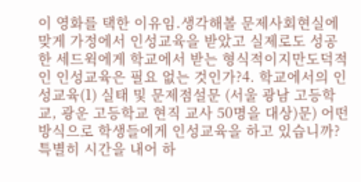이 영화를 택한 이유임.생각해볼 문제사회현실에 맞게 가정에서 인성교육을 받았고 실제로도 성공한 세드윅에게 학교에서 받는 형식적이지만도덕적인 인성교육은 필요 없는 것인가?4. 학교에서의 인성교육(1) 실태 및 문제점설문 (서울 광남 고등학교, 광운 고등학교 현직 교사 50명을 대상)문) 어떤 방식으로 학생들에게 인성교육을 하고 있습니까?특별히 시간을 내어 하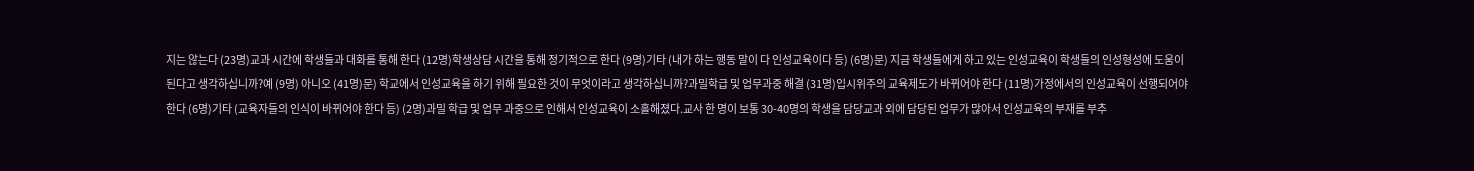지는 않는다 (23명)교과 시간에 학생들과 대화를 통해 한다 (12명)학생상담 시간을 통해 정기적으로 한다 (9명)기타 (내가 하는 행동 말이 다 인성교육이다 등) (6명)문) 지금 학생들에게 하고 있는 인성교육이 학생들의 인성형성에 도움이 된다고 생각하십니까?예 (9명) 아니오 (41명)문) 학교에서 인성교육을 하기 위해 필요한 것이 무엇이라고 생각하십니까?과밀학급 및 업무과중 해결 (31명)입시위주의 교육제도가 바뀌어야 한다 (11명)가정에서의 인성교육이 선행되어야 한다 (6명)기타 (교육자들의 인식이 바뀌어야 한다 등) (2명)과밀 학급 및 업무 과중으로 인해서 인성교육이 소홀해졌다.교사 한 명이 보통 30-40명의 학생을 담당교과 외에 담당된 업무가 많아서 인성교육의 부재를 부추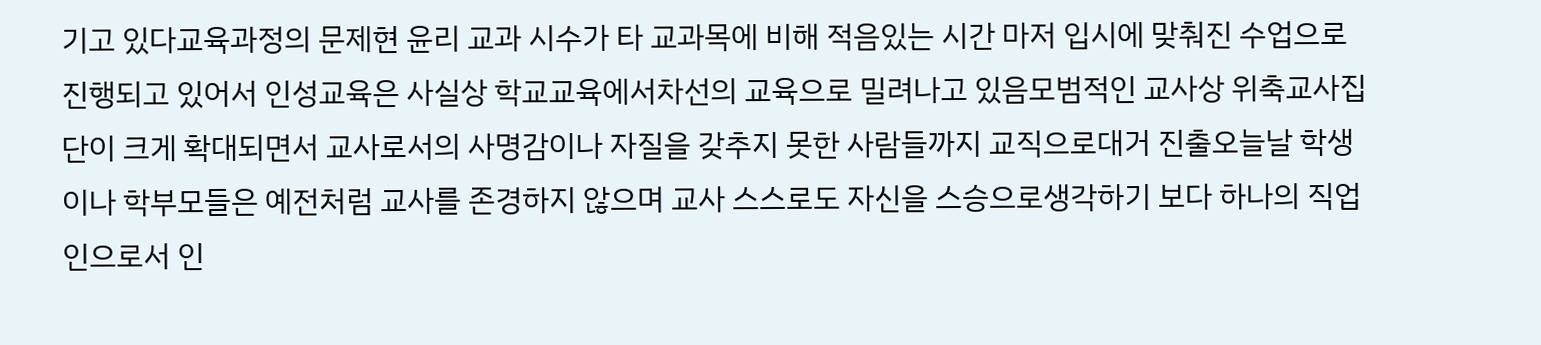기고 있다교육과정의 문제현 윤리 교과 시수가 타 교과목에 비해 적음있는 시간 마저 입시에 맞춰진 수업으로 진행되고 있어서 인성교육은 사실상 학교교육에서차선의 교육으로 밀려나고 있음모범적인 교사상 위축교사집단이 크게 확대되면서 교사로서의 사명감이나 자질을 갖추지 못한 사람들까지 교직으로대거 진출오늘날 학생이나 학부모들은 예전처럼 교사를 존경하지 않으며 교사 스스로도 자신을 스승으로생각하기 보다 하나의 직업인으로서 인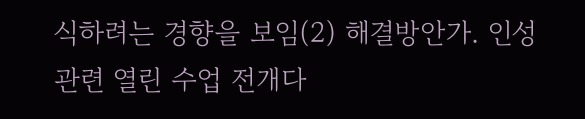식하려는 경향을 보임(2) 해결방안가. 인성 관련 열린 수업 전개다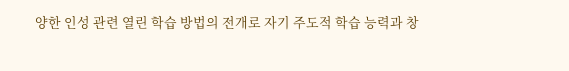양한 인성 관련 열린 학습 방법의 전개로 자기 주도적 학습 능력과 창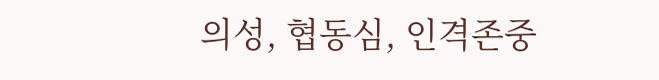의성, 협동심, 인격존중